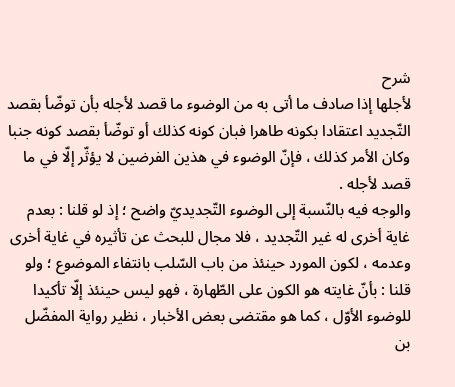شرح
لأجلها إذا صادف ما أتى به من الوضوء ما قصد لأجله بأن توضّأ بقصد التّجديد اعتقادا بكونه طاهرا فبان كونه كذلك أو توضّأ بقصد كونه جنبا وكان الأمر كذلك ، فإنّ الوضوء في هذين الفرضين لا يؤثّر إلّا في ما قصد لأجله .
والوجه فيه بالنّسبة إلى الوضوء التّجديديّ واضح ؛ إذ لو قلنا : بعدم غاية أخرى له غير التّجديد ، فلا مجال للبحث عن تأثيره في غاية أخرى وعدمه ، لكون المورد حينئذ من باب السّلب بانتفاء الموضوع ؛ ولو قلنا : بأنّ غايته هو الكون على الطّهارة ، فهو ليس حينئذ إلّا تأكيدا للوضوء الأوّل ، كما هو مقتضى بعض الأخبار ، نظير رواية المفضّل بن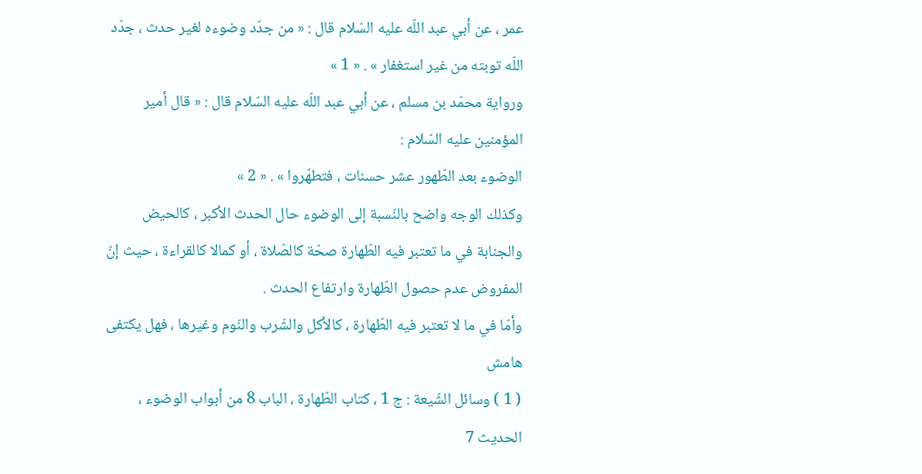عمر ، عن أبي عبد اللّه عليه السّلام قال : « من جدّد وضوءه لغير حدث ، جدّد اللّه توبته من غير استغفار » . « 1 »
ورواية محمّد بن مسلم ، عن أبي عبد اللّه عليه السّلام قال : « قال أمير المؤمنين عليه السّلام :
الوضوء بعد الطّهور عشر حسنات ، فتطهّروا » . « 2 »
وكذلك الوجه واضح بالنّسبة إلى الوضوء حال الحدث الأكبر ، كالحيض والجنابة في ما تعتبر فيه الطّهارة صحّة كالصّلاة ، أو كمالا كالقراءة ، حيث إنّ المفروض عدم حصول الطّهارة وارتفاع الحدث .
وأمّا في ما لا تعتبر فيه الطّهارة ، كالأكل والشّرب والنّوم وغيرها ، فهل يكتفى
هامش
( 1 ) وسائل الشّيعة : ج 1 ، كتاب الطّهارة ، الباب 8 من أبواب الوضوء ، الحديث 7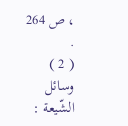، ص 264 .
( 2 ) وسائل الشّيعة :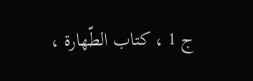ج 1 ، كتاب الطّهارة ،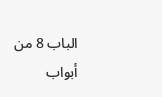الباب 8 من أبواب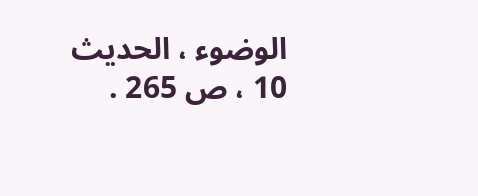الوضوء ، الحديث 10 ، ص 265 .